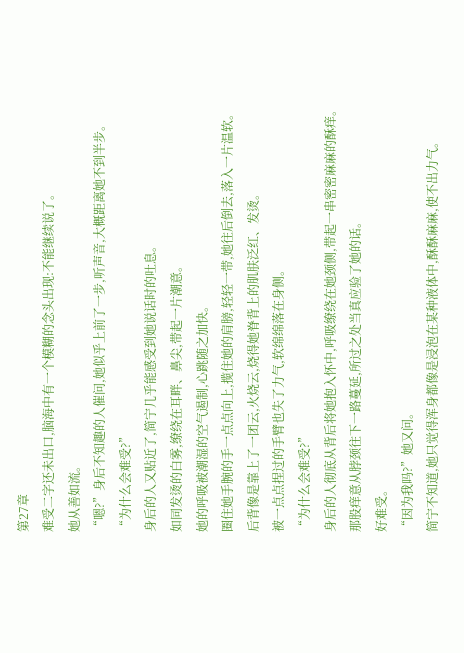第27章
难受二字还未出口,脑海中有一个模糊的念头出现:不能继续说了。
她从善如流。
“嗯?”身后不知趣的人催问,她似乎上前了一步,听声音,大概距离她不到半步。
“为什么会难受?”
身后的人又贴近了,简宁几乎能感受到她说话时的吐息。
如同发烫的白雾,缭绕在耳畔、鼻尖,带起一片潮意。
她的呼吸被潮湿的空气遏制,心跳随之加快。
圈住她手腕的手一点点向上,揽住她的肩膀,轻轻一带,她往后倒去,落入一片温软。
后背像是靠上了一团云,火烧云,烧得她脊背上的肌肤泛红、发烫。
被一点点捏过的手臂也失了力气,软绵绵落在身侧。
“为什么会难受?”
身后的人彻底从背后将她抱入怀中,呼吸缭绕在她颈侧,带起一串密密麻麻的酥痒。
那股痒意从脖颈往下一路蔓延,所过之处当真应验了她的话。
好难受。
“因为我吗?”她又问。
简宁不知道,她只觉得浑身都像是浸泡在某种液体中,酥酥麻麻,使不出力气。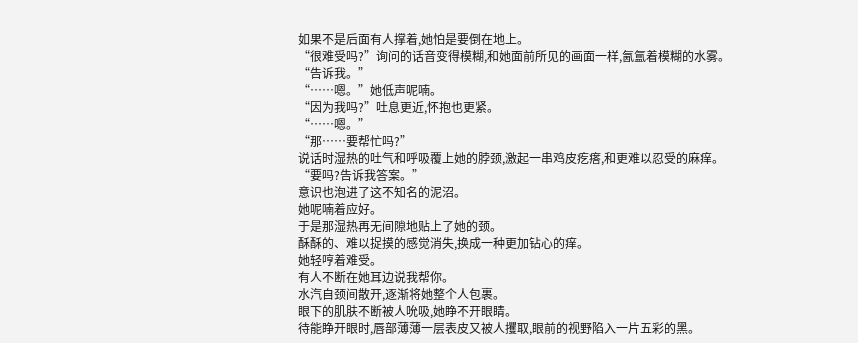如果不是后面有人撑着,她怕是要倒在地上。
“很难受吗?”询问的话音变得模糊,和她面前所见的画面一样,氤氲着模糊的水雾。
“告诉我。”
“……嗯。”她低声呢喃。
“因为我吗?”吐息更近,怀抱也更紧。
“……嗯。”
“那……要帮忙吗?”
说话时湿热的吐气和呼吸覆上她的脖颈,激起一串鸡皮疙瘩,和更难以忍受的麻痒。
“要吗?告诉我答案。”
意识也泡进了这不知名的泥沼。
她呢喃着应好。
于是那湿热再无间隙地贴上了她的颈。
酥酥的、难以捉摸的感觉消失,换成一种更加钻心的痒。
她轻哼着难受。
有人不断在她耳边说我帮你。
水汽自颈间散开,逐渐将她整个人包裹。
眼下的肌肤不断被人吮吸,她睁不开眼睛。
待能睁开眼时,唇部薄薄一层表皮又被人攫取,眼前的视野陷入一片五彩的黑。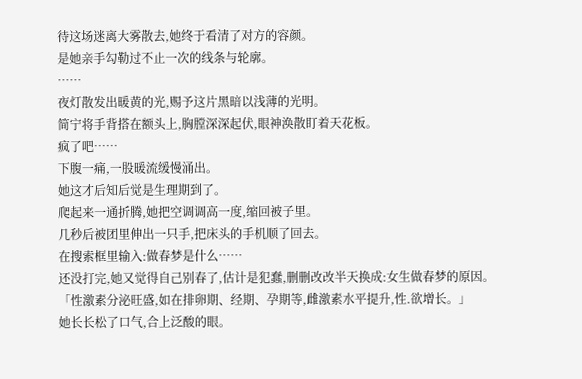待这场迷离大雾散去,她终于看清了对方的容颜。
是她亲手勾勒过不止一次的线条与轮廓。
……
夜灯散发出暖黄的光,赐予这片黑暗以浅薄的光明。
简宁将手背搭在额头上,胸膛深深起伏,眼神涣散盯着天花板。
疯了吧……
下腹一痛,一股暖流缓慢涌出。
她这才后知后觉是生理期到了。
爬起来一通折腾,她把空调调高一度,缩回被子里。
几秒后被团里伸出一只手,把床头的手机顺了回去。
在搜索框里输入:做春梦是什么……
还没打完,她又觉得自己别春了,估计是犯蠢,删删改改半天换成:女生做春梦的原因。
「性激素分泌旺盛,如在排卵期、经期、孕期等,雌激素水平提升,性.欲增长。」
她长长松了口气,合上泛酸的眼。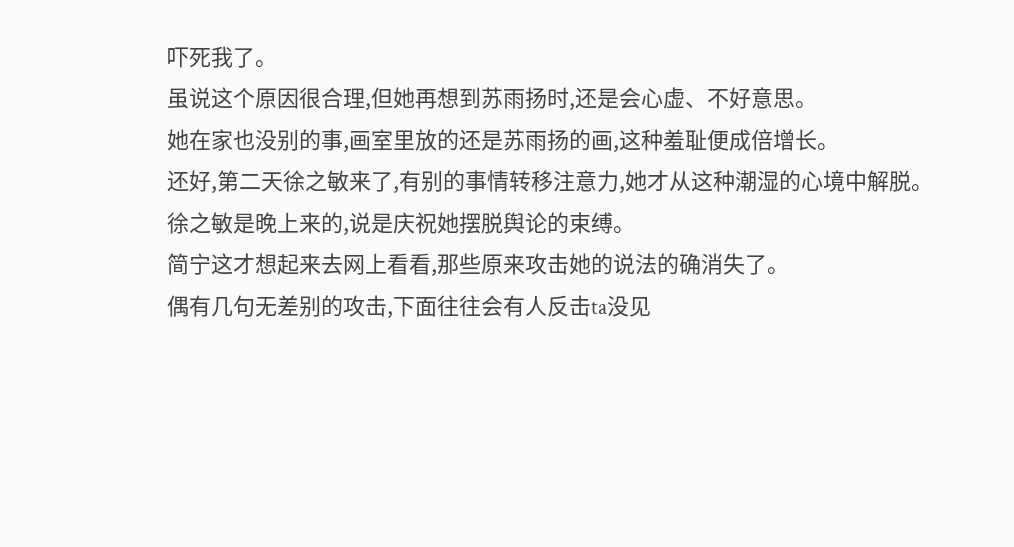吓死我了。
虽说这个原因很合理,但她再想到苏雨扬时,还是会心虚、不好意思。
她在家也没别的事,画室里放的还是苏雨扬的画,这种羞耻便成倍增长。
还好,第二天徐之敏来了,有别的事情转移注意力,她才从这种潮湿的心境中解脱。
徐之敏是晚上来的,说是庆祝她摆脱舆论的束缚。
简宁这才想起来去网上看看,那些原来攻击她的说法的确消失了。
偶有几句无差别的攻击,下面往往会有人反击ta没见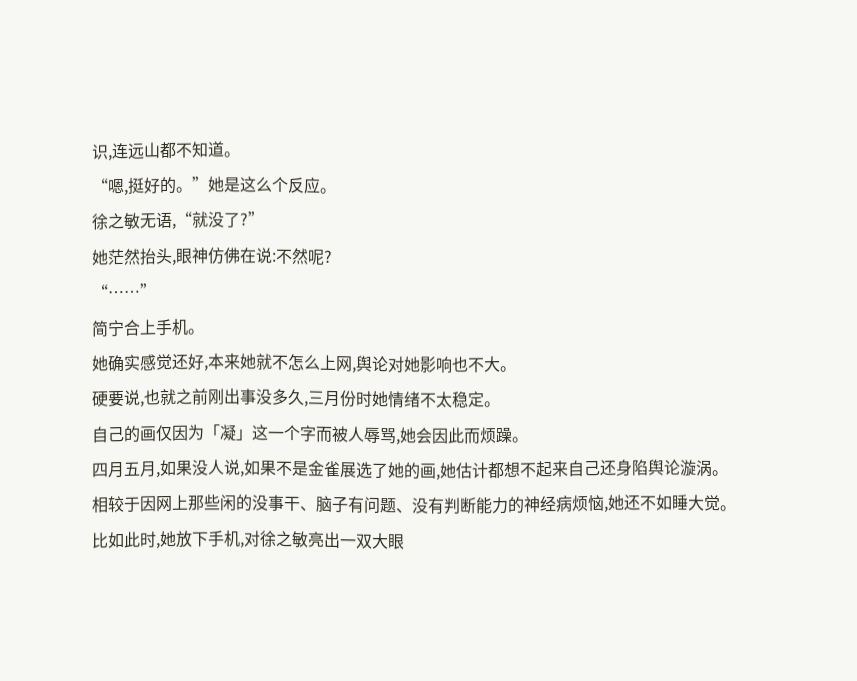识,连远山都不知道。
“嗯,挺好的。”她是这么个反应。
徐之敏无语,“就没了?”
她茫然抬头,眼神仿佛在说:不然呢?
“……”
简宁合上手机。
她确实感觉还好,本来她就不怎么上网,舆论对她影响也不大。
硬要说,也就之前刚出事没多久,三月份时她情绪不太稳定。
自己的画仅因为「凝」这一个字而被人辱骂,她会因此而烦躁。
四月五月,如果没人说,如果不是金雀展选了她的画,她估计都想不起来自己还身陷舆论漩涡。
相较于因网上那些闲的没事干、脑子有问题、没有判断能力的神经病烦恼,她还不如睡大觉。
比如此时,她放下手机,对徐之敏亮出一双大眼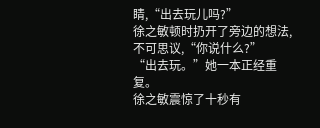睛,“出去玩儿吗?”
徐之敏顿时扔开了旁边的想法,不可思议,“你说什么?”
“出去玩。”她一本正经重复。
徐之敏震惊了十秒有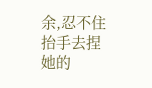余,忍不住抬手去捏她的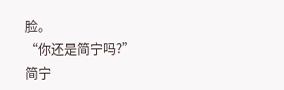脸。
“你还是简宁吗?”
简宁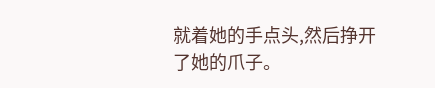就着她的手点头,然后挣开了她的爪子。